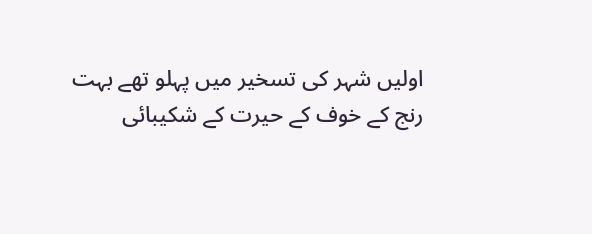اولیں شہر کی تسخیر میں پہلو تھے بہت
رنج کے خوف کے حیرت کے شکیبائی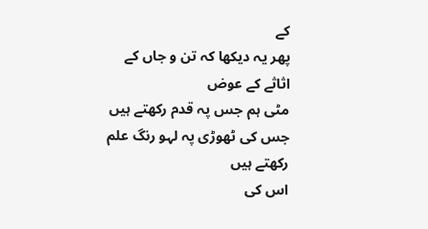کے
پھر یہ دیکھا کہ تن و جاں کے اثاثے کے عوض
مٹی ہم جس پہ قدم رکھتے ہیں
جس کی ٹھوڑی پہ لہو رنگ علم رکھتے ہیں
اس کی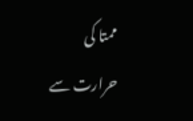ممتا کی حرارت سے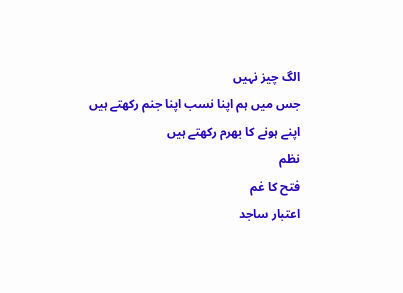الگ چیز نہیں
جس میں ہم اپنا نسب اپنا جنم رکھتے ہیں
اپنے ہونے کا بھرم رکھتے ہیں
نظم
فتح کا غم
اعتبار ساجد